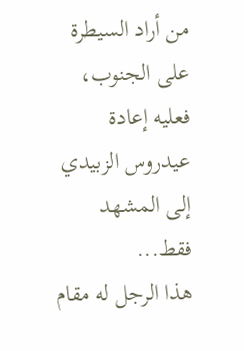من أراد السيطرة على الجنوب، فعليه إعادة عيدروس الزبيدي إلى المشهد فقط...
هذا الرجل له مقام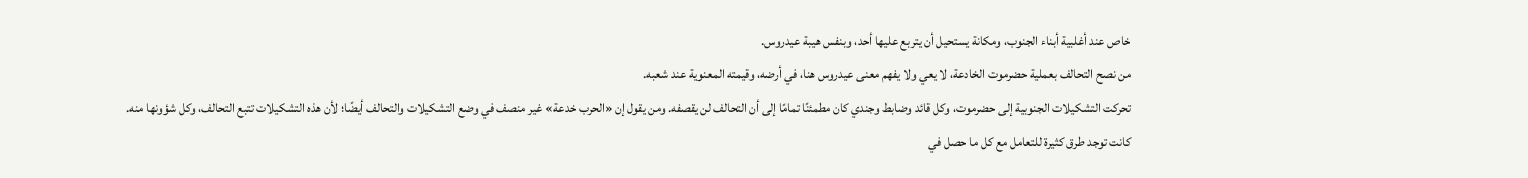خاص عند أغلبية أبناء الجنوب، ومكانة يستحيل أن يتربع عليها أحد، وبنفس هيبة عيدروس.
من نصح التحالف بعملية حضرموت الخادعة، لا يعي ولا يفهم معنى عيدروس هنا، في أرضه، وقيمته المعنوية عند شعبه.
تحركت التشكيلات الجنوبية إلى حضرموت، وكل قائد وضابط وجندي كان مطمئنًا تمامًا إلى أن التحالف لن يقصفه. ومن يقول إن «الحرب خدعة» غير منصف في وضع التشكيلات والتحالف أيضًا؛ لأن هذه التشكيلات تتبع التحالف، وكل شؤونها منه.
كانت توجد طرق كثيرة للتعامل مع كل ما حصل في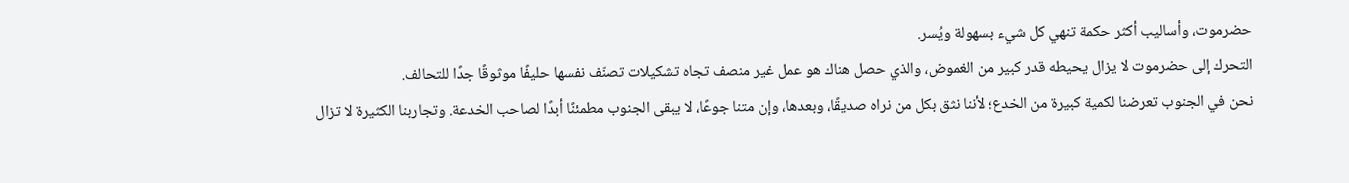حضرموت، وأساليب أكثر حكمة تنهي كل شيء بسهولة ويُسر.
التحرك إلى حضرموت لا يزال يحيطه قدر كبير من الغموض، والذي حصل هناك هو عمل غير منصف تجاه تشكيلات تصنّف نفسها حليفًا موثوقًا جدًا للتحالف.
نحن في الجنوب تعرضنا لكمية كبيرة من الخدع؛ لأننا نثق بكل من نراه صديقًا، وبعدها، وإن متنا جوعًا، لا يبقى الجنوب مطمئنًا أبدًا لصاحب الخدعة. وتجاربنا الكثيرة لا تزال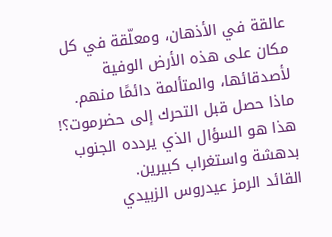عالقة في الأذهان، ومعلّقة في كل مكان على هذه الأرض الوفية لأصدقائها، والمتألمة دائمًا منهم.
ماذا حصل قبل التحرك إلى حضرموت؟!
هذا هو السؤال الذي يردده الجنوب بدهشة واستغراب كبيرين.
القائد الرمز عيدروس الزبيدي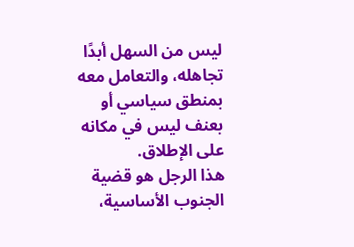ليس من السهل أبدًا تجاهله، والتعامل معه بمنطق سياسي أو بعنف ليس في مكانه على الإطلاق.
هذا الرجل هو قضية الجنوب الأساسية،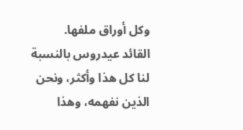وكل أوراق ملفها.
القائد عيدروس بالنسبة لنا كل هذا وأكثر، ونحن الذين نفهمه، وهذا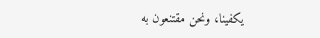يكفينا، ونحن مقتنعون به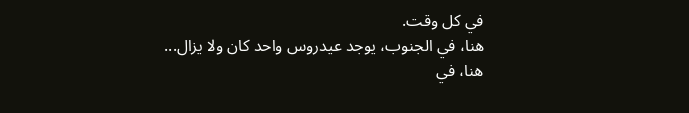في كل وقت.
هنا، في الجنوب، يوجد عيدروس واحد كان ولا يزال...
هنا، في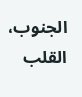الجنوب، القلب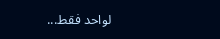لواحد فقط...